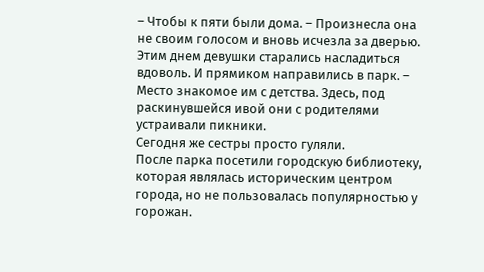– Чтобы к пяти были дома. – Произнесла она не своим голосом и вновь исчезла за дверью.
Этим днем девушки старались насладиться вдоволь. И прямиком направились в парк. – Место знакомое им с детства. Здесь, под раскинувшейся ивой они с родителями устраивали пикники.
Сегодня же сестры просто гуляли.
После парка посетили городскую библиотеку, которая являлась историческим центром города, но не пользовалась популярностью у горожан.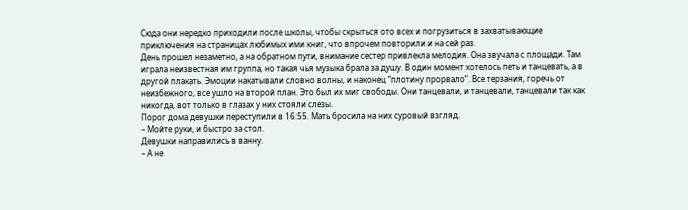Сюда они нередко приходили после школы, чтобы скрыться ото всех и погрузиться в захватывающие приключения на страницах любимых ими книг, что впрочем повторили и на сей раз.
День прошел незаметно, а на обратном пути, внимание сестер привлекла мелодия. Она звучала с площади. Там играла неизвестная им группа, но такая чья музыка брала за душу. В один момент хотелось петь и танцевать, а в другой плакать. Эмоции накатывали словно волны, и наконец “плотину прорвало”. Все терзания, горечь от неизбежного, все ушло на второй план. Это был их миг свободы. Они танцевали, и танцевали, танцевали так как никогда, вот только в глазах у них стояли слезы.
Порог дома девушки переступили в 16:55. Мать бросила на них суровый взгляд.
– Мойте руки, и быстро за стол.
Девушки направились в ванну.
– А не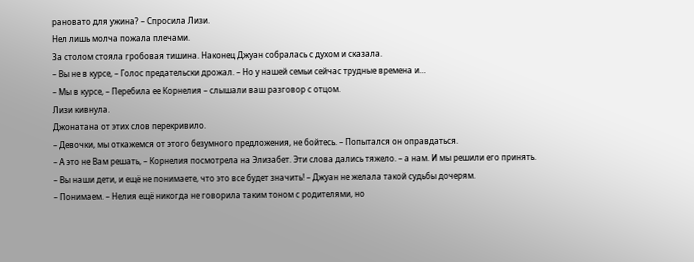рановато для ужина? – Спросила Лизи.
Нел лишь молча пожала плечами.
За столом стояла гробовая тишина. Наконец Джуан собралась с духом и сказала.
– Вы не в курсе, – Голос предательски дрожал. – Но у нашей семьи сейчас трудные времена и…
– Мы в курсе, – Перебила ее Корнелия – слышали ваш разговор с отцом.
Лизи кивнула.
Джонатана от этих слов перекривило.
– Девочки, мы откажемся от этого безумного предложения, не бойтесь. – Попытался он оправдаться.
– А это не Вам решать, – Корнелия посмотрела на Элизабет. Эти слова дались тяжело. – а нам. И мы решили его принять.
– Вы наши дети, и ещё не понимаете, что это все будет значить! – Джуан не желала такой судьбы дочерям.
– Понимаем. – Нелия ещё никогда не говорила таким тоном с родителями, но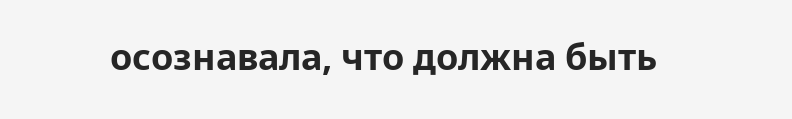осознавала, что должна быть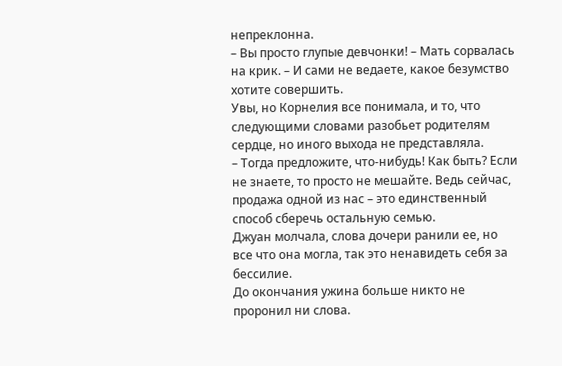непреклонна.
– Вы просто глупые девчонки! – Мать сорвалась на крик. – И сами не ведаете, какое безумство хотите совершить.
Увы, но Корнелия все понимала, и то, что следующими словами разобьет родителям сердце, но иного выхода не представляла.
– Тогда предложите, что-нибудь! Как быть? Если не знаете, то просто не мешайте. Ведь сейчас, продажа одной из нас – это единственный способ сберечь остальную семью.
Джуан молчала, слова дочери ранили ее, но все что она могла, так это ненавидеть себя за бессилие.
До окончания ужина больше никто не проронил ни слова.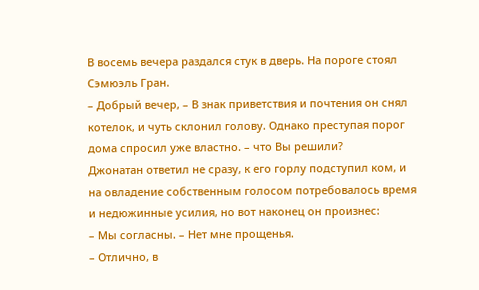В восемь вечера раздался стук в дверь. На пороге стоял Сэмюэль Гран.
– Добрый вечер, – В знак приветствия и почтения он снял котелок, и чуть склонил голову. Однако преступая порог дома спросил уже властно. – что Вы решили?
Джонатан ответил не сразу, к его горлу подступил ком, и на овладение собственным голосом потребовалось время и недюжинные усилия, но вот наконец он произнес:
– Мы согласны. – Нет мне прощенья.
– Отлично, в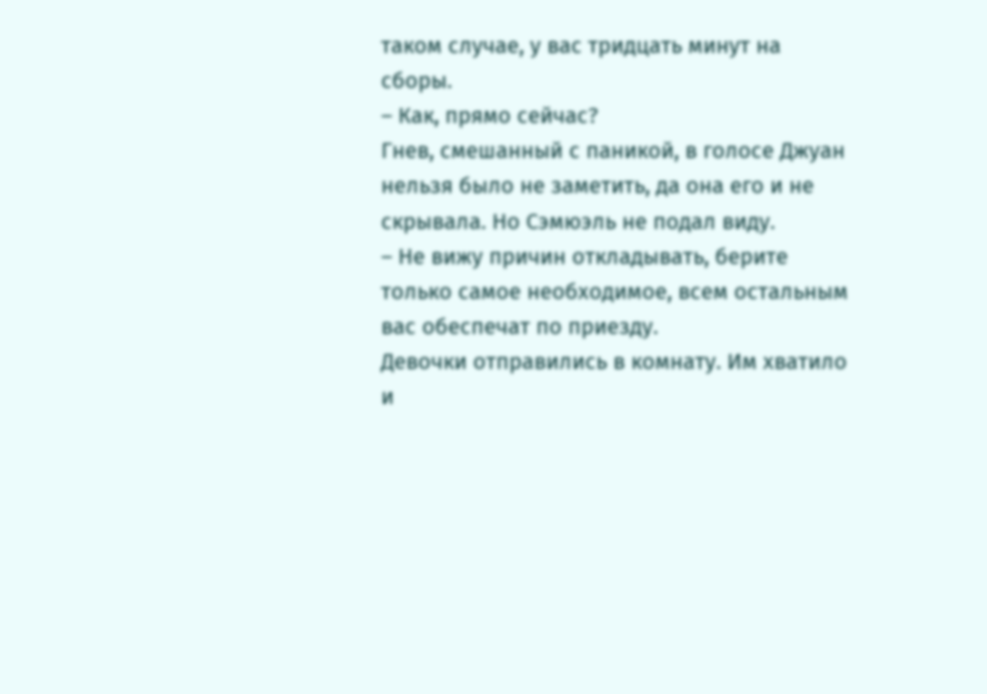таком случае, у вас тридцать минут на сборы.
– Как, прямо сейчас?
Гнев, смешанный с паникой, в голосе Джуан нельзя было не заметить, да она его и не скрывала. Но Сэмюэль не подал виду.
– Не вижу причин откладывать, берите только самое необходимое, всем остальным вас обеспечат по приезду.
Девочки отправились в комнату. Им хватило и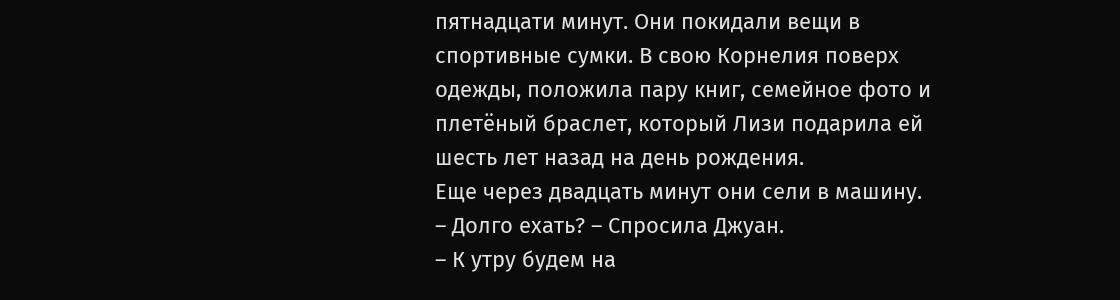пятнадцати минут. Они покидали вещи в спортивные сумки. В свою Корнелия поверх одежды, положила пару книг, семейное фото и плетёный браслет, который Лизи подарила ей шесть лет назад на день рождения.
Еще через двадцать минут они сели в машину.
– Долго ехать? – Спросила Джуан.
– К утру будем на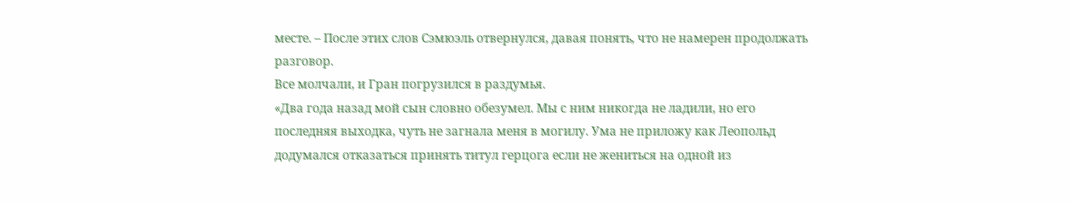месте. – После этих слов Сэмюэль отвернулся, давая понять, что не намерен продолжать разговор.
Все молчали, и Гран погрузился в раздумья.
«Два года назад мой сын словно обезумел. Мы с ним никогда не ладили, но его последняя выходка, чуть не загнала меня в могилу. Ума не приложу как Леопольд додумался отказаться принять титул герцога если не жениться на одной из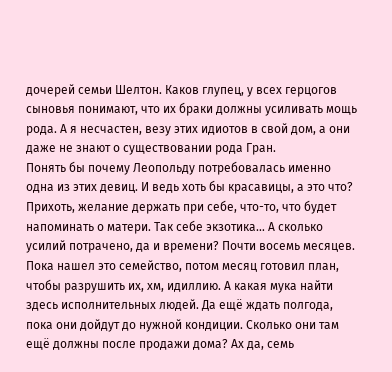дочерей семьи Шелтон. Каков глупец, у всех герцогов сыновья понимают, что их браки должны усиливать мощь рода. А я несчастен, везу этих идиотов в свой дом, а они даже не знают о существовании рода Гран.
Понять бы почему Леопольду потребовалась именно одна из этих девиц. И ведь хоть бы красавицы, а это что? Прихоть, желание держать при себе, что-то, что будет напоминать о матери. Так себе экзотика… А сколько усилий потрачено, да и времени? Почти восемь месяцев. Пока нашел это семейство, потом месяц готовил план, чтобы разрушить их, хм, идиллию. А какая мука найти здесь исполнительных людей. Да ещё ждать полгода, пока они дойдут до нужной кондиции. Сколько они там ещё должны после продажи дома? Ах да, семь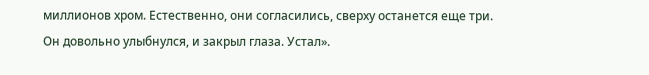миллионов хром. Естественно, они согласились, сверху останется еще три.
Он довольно улыбнулся, и закрыл глаза. Устал».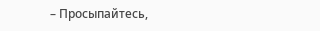– Просыпайтесь,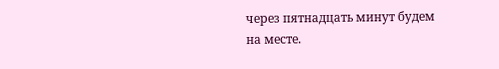через пятнадцать минут будем на месте.